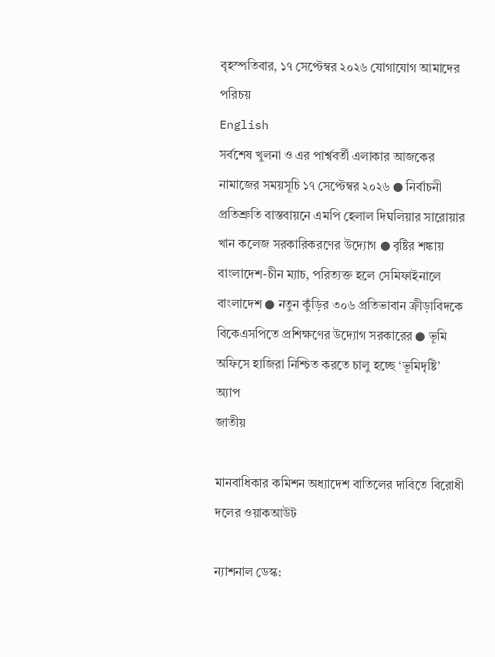বৃহস্পতিবার, ১৭ সেপ্টেম্বর ২০২৬ যোগাযোগ আমাদের পরিচয়
English
সর্বশেষ খুলনা ও এর পার্শ্ববর্তী এলাকার আজকের নামাজের সময়সূচি ১৭ সেপ্টেম্বর ২০২৬ ● নির্বাচনী প্রতিশ্রুতি বাস্তবায়নে এমপি হেলাল দিঘলিয়ার সারোয়ার খান কলেজ সরকারিকরণের উদ্যোগ ● বৃষ্টির শঙ্কায় বাংলাদেশ-চীন ম্যাচ, পরিত্যক্ত হলে সেমিফাইনালে বাংলাদেশ ● নতুন কুঁড়ির ৩০৬ প্রতিভাবান ক্রীড়াবিদকে বিকেএসপিতে প্রশিক্ষণের উদ্যোগ সরকারের ● ভূমি অফিসে হাজিরা নিশ্চিত করতে চালু হচ্ছে ‘ভূমিদৃষ্টি’ অ্যাপ
জাতীয়

মানবাধিকার কমিশন অধ্যাদেশ বাতিলের দাবিতে বিরোধী দলের ওয়াকআউট

ন্যাশনাল ডেস্ক: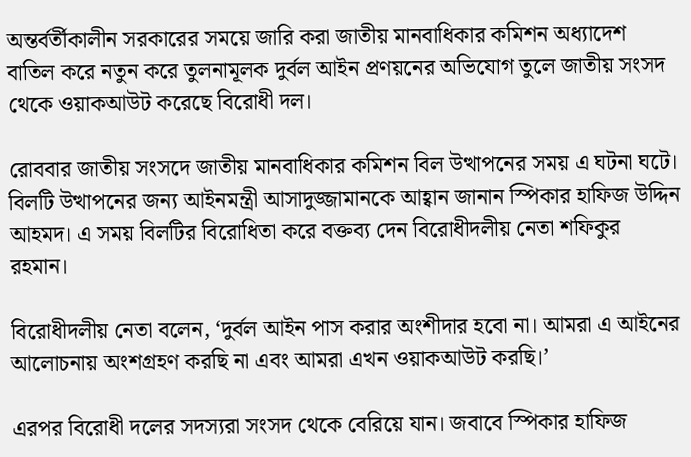অন্তর্বর্তীকালীন সরকারের সময়ে জারি করা জাতীয় মানবাধিকার কমিশন অধ্যাদেশ বাতিল করে নতুন করে তুলনামূলক দুর্বল আইন প্রণয়নের অভিযোগ তুলে জাতীয় সংসদ থেকে ওয়াকআউট করেছে বিরোধী দল।

রোববার জাতীয় সংসদে জাতীয় মানবাধিকার কমিশন বিল উত্থাপনের সময় এ ঘটনা ঘটে। বিলটি উত্থাপনের জন্য আইনমন্ত্রী আসাদুজ্জামানকে আহ্বান জানান স্পিকার হাফিজ উদ্দিন আহমদ। এ সময় বিলটির বিরোধিতা করে বক্তব্য দেন বিরোধীদলীয় নেতা শফিকুর রহমান।

বিরোধীদলীয় নেতা বলেন, ‘দুর্বল আইন পাস করার অংশীদার হবো না। আমরা এ আইনের আলোচনায় অংশগ্রহণ করছি না এবং আমরা এখন ওয়াকআউট করছি।’

এরপর বিরোধী দলের সদস্যরা সংসদ থেকে বেরিয়ে যান। জবাবে স্পিকার হাফিজ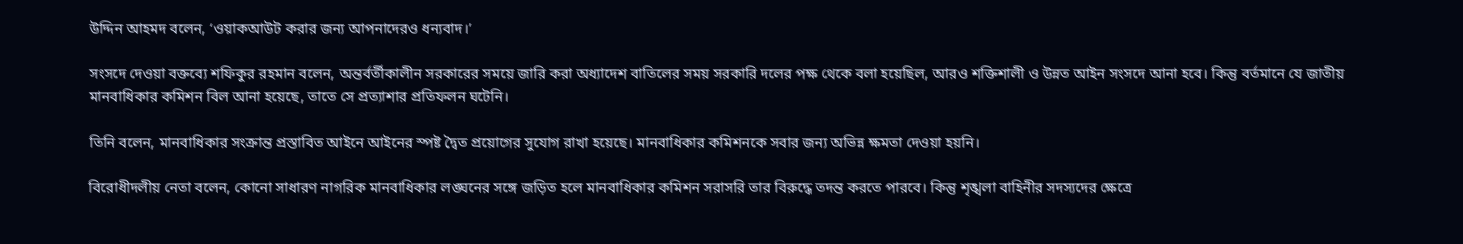উদ্দিন আহমদ বলেন, ‘ওয়াকআউট করার জন্য আপনাদেরও ধন্যবাদ।’

সংসদে দেওয়া বক্তব্যে শফিকুর রহমান বলেন, অন্তর্বর্তীকালীন সরকারের সময়ে জারি করা অধ্যাদেশ বাতিলের সময় সরকারি দলের পক্ষ থেকে বলা হয়েছিল, আরও শক্তিশালী ও উন্নত আইন সংসদে আনা হবে। কিন্তু বর্তমানে যে জাতীয় মানবাধিকার কমিশন বিল আনা হয়েছে, তাতে সে প্রত্যাশার প্রতিফলন ঘটেনি।

তিনি বলেন, মানবাধিকার সংক্রান্ত প্রস্তাবিত আইনে আইনের স্পষ্ট দ্বৈত প্রয়োগের সুযোগ রাখা হয়েছে। মানবাধিকার কমিশনকে সবার জন্য অভিন্ন ক্ষমতা দেওয়া হয়নি।

বিরোধীদলীয় নেতা বলেন, কোনো সাধারণ নাগরিক মানবাধিকার লঙ্ঘনের সঙ্গে জড়িত হলে মানবাধিকার কমিশন সরাসরি তার বিরুদ্ধে তদন্ত করতে পারবে। কিন্তু শৃঙ্খলা বাহিনীর সদস্যদের ক্ষেত্রে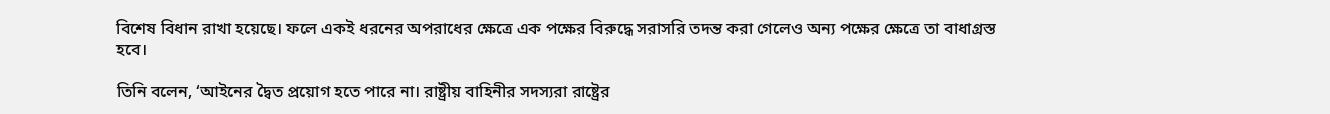বিশেষ বিধান রাখা হয়েছে। ফলে একই ধরনের অপরাধের ক্ষেত্রে এক পক্ষের বিরুদ্ধে সরাসরি তদন্ত করা গেলেও অন্য পক্ষের ক্ষেত্রে তা বাধাগ্রস্ত হবে।

তিনি বলেন, ‘আইনের দ্বৈত প্রয়োগ হতে পারে না। রাষ্ট্রীয় বাহিনীর সদস্যরা রাষ্ট্রের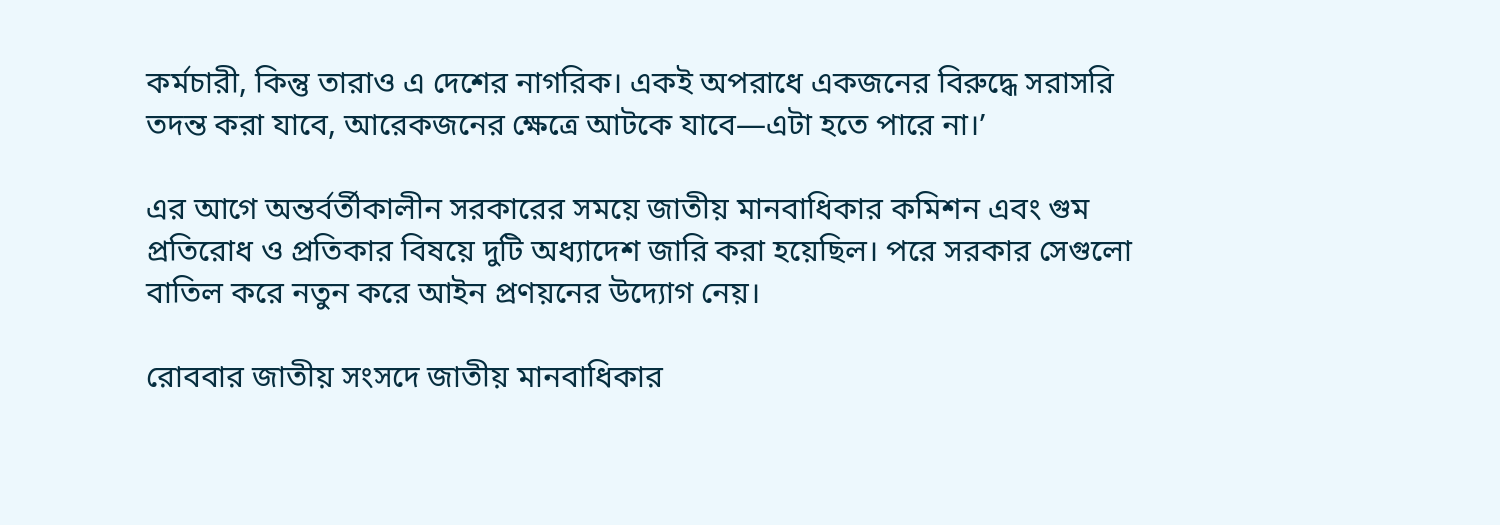কর্মচারী, কিন্তু তারাও এ দেশের নাগরিক। একই অপরাধে একজনের বিরুদ্ধে সরাসরি তদন্ত করা যাবে, আরেকজনের ক্ষেত্রে আটকে যাবে—এটা হতে পারে না।’

এর আগে অন্তর্বর্তীকালীন সরকারের সময়ে জাতীয় মানবাধিকার কমিশন এবং গুম প্রতিরোধ ও প্রতিকার বিষয়ে দুটি অধ্যাদেশ জারি করা হয়েছিল। পরে সরকার সেগুলো বাতিল করে নতুন করে আইন প্রণয়নের উদ্যোগ নেয়।

রোববার জাতীয় সংসদে জাতীয় মানবাধিকার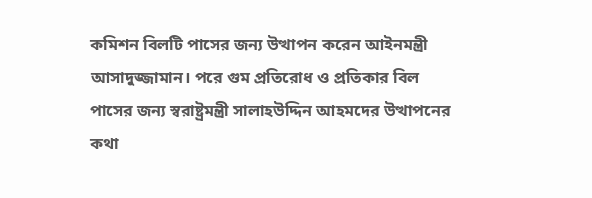কমিশন বিলটি পাসের জন্য উত্থাপন করেন আইনমন্ত্রী আসাদুজ্জামান। পরে গুম প্রতিরোধ ও প্রতিকার বিল পাসের জন্য স্বরাষ্ট্রমন্ত্রী সালাহউদ্দিন আহমদের উত্থাপনের কথা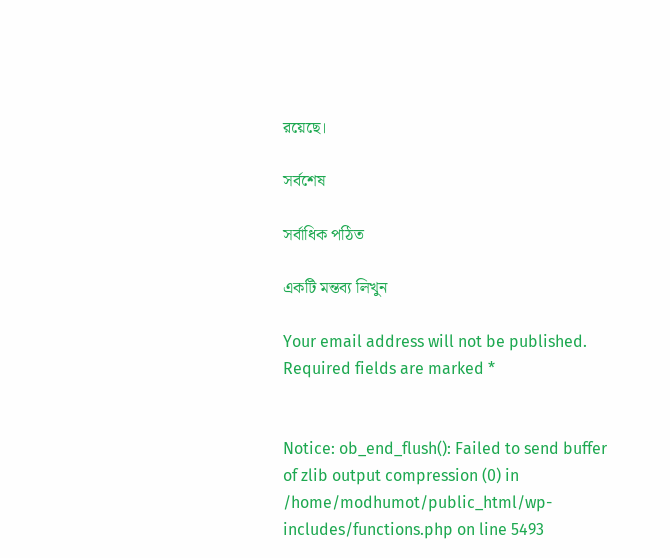রয়েছে।

সর্বশেষ

সর্বাধিক পঠিত

একটি মন্তব্য লিখুন

Your email address will not be published. Required fields are marked *


Notice: ob_end_flush(): Failed to send buffer of zlib output compression (0) in /home/modhumot/public_html/wp-includes/functions.php on line 5493